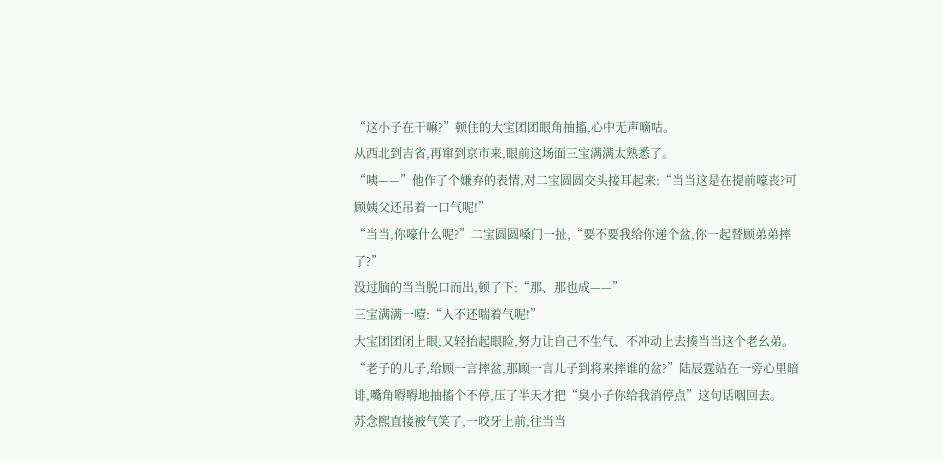“这小子在干嘛?”顿住的大宝团团眼角抽搐,心中无声嘀咕。
从西北到吉省,再窜到京市来,眼前这场面三宝满满太熟悉了。
“咦——”他作了个嫌弃的表情,对二宝圆圆交头接耳起来:“当当这是在提前嚎丧?可顾姨父还吊着一口气呢!”
“当当,你嚎什么呢?”二宝圆圆嗓门一扯,“要不要我给你递个盆,你一起替顾弟弟摔了?”
没过脑的当当脱口而出,顿了下:“那、那也成——”
三宝满满一噎:“人不还喘着气呢!”
大宝团团闭上眼,又轻抬起眼睑,努力让自己不生气、不冲动上去揍当当这个老幺弟。
“老子的儿子,给顾一言摔盆,那顾一言儿子到将来摔谁的盆?”陆辰霆站在一旁心里暗诽,嘴角嘚嘚地抽搐个不停,压了半天才把“臭小子你给我消停点”这句话咽回去。
苏念熙直接被气笑了,一咬牙上前,往当当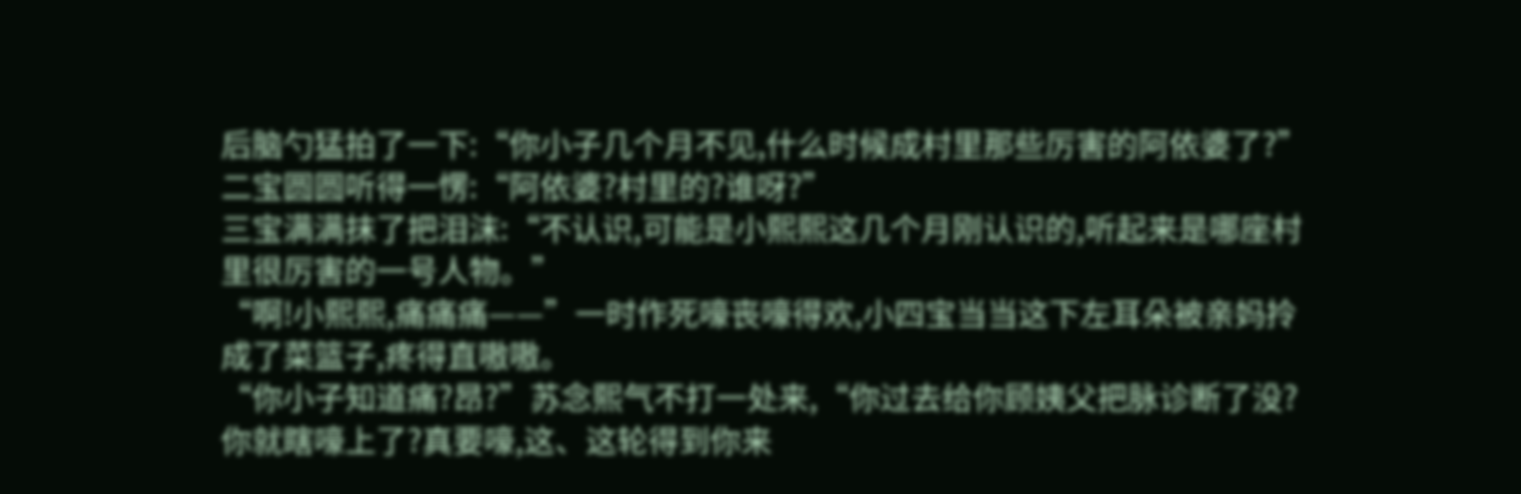后脑勺猛拍了一下:“你小子几个月不见,什么时候成村里那些厉害的阿依婆了?”
二宝圆圆听得一愣:“阿依婆?村里的?谁呀?”
三宝满满抹了把泪沫:“不认识,可能是小熙熙这几个月刚认识的,听起来是哪座村里很厉害的一号人物。”
“啊!小熙熙,痛痛痛——”一时作死嚎丧嚎得欢,小四宝当当这下左耳朵被亲妈拎成了菜篮子,疼得直嗷嗷。
“你小子知道痛?昂?”苏念熙气不打一处来,“你过去给你顾姨父把脉诊断了没?你就瞎嚎上了?真要嚎,这、这轮得到你来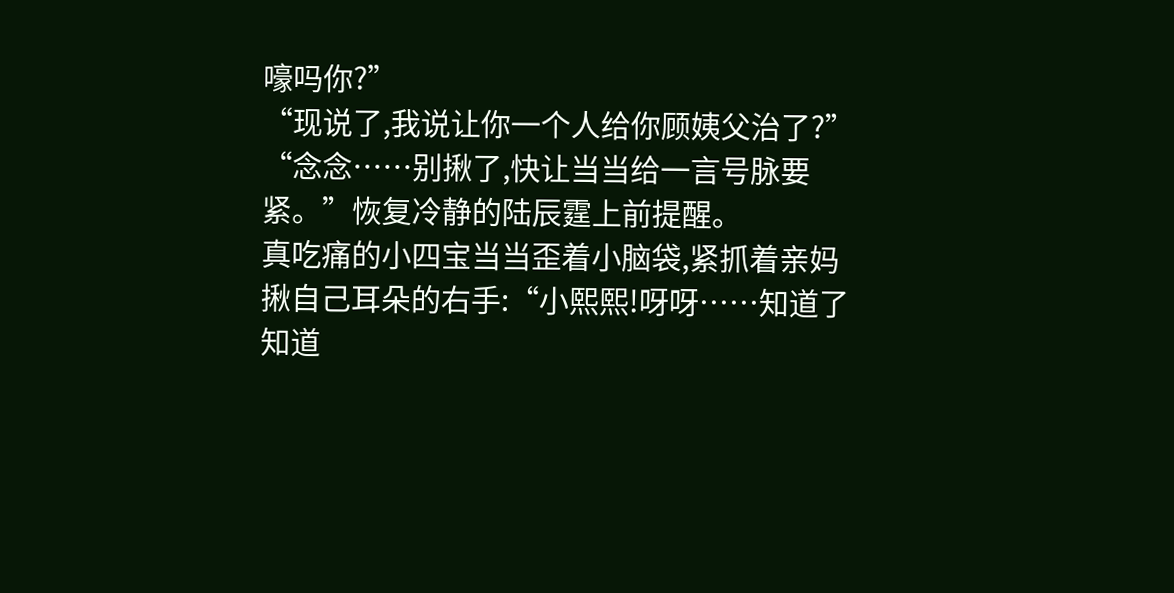嚎吗你?”
“现说了,我说让你一个人给你顾姨父治了?”
“念念……别揪了,快让当当给一言号脉要紧。”恢复冷静的陆辰霆上前提醒。
真吃痛的小四宝当当歪着小脑袋,紧抓着亲妈揪自己耳朵的右手:“小熙熙!呀呀……知道了知道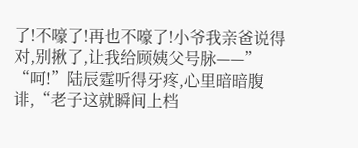了!不嚎了!再也不嚎了!小爷我亲爸说得对,别揪了,让我给顾姨父号脉——”
“呵!”陆辰霆听得牙疼,心里暗暗腹诽,“老子这就瞬间上档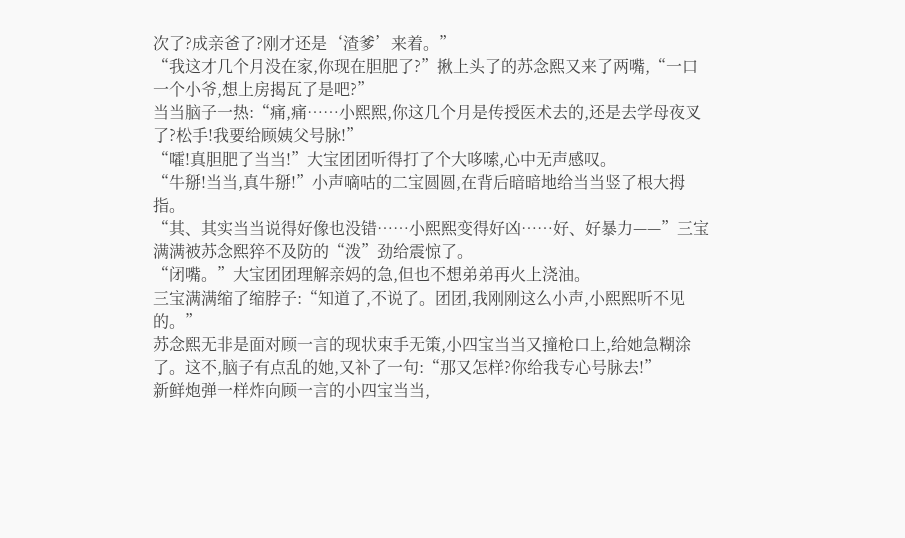次了?成亲爸了?刚才还是‘渣爹’来着。”
“我这才几个月没在家,你现在胆肥了?”揪上头了的苏念熙又来了两嘴,“一口一个小爷,想上房揭瓦了是吧?”
当当脑子一热:“痛,痛……小熙熙,你这几个月是传授医术去的,还是去学母夜叉了?松手!我要给顾姨父号脉!”
“嚯!真胆肥了当当!”大宝团团听得打了个大哆嗦,心中无声感叹。
“牛掰!当当,真牛掰!”小声嘀咕的二宝圆圆,在背后暗暗地给当当竖了根大拇指。
“其、其实当当说得好像也没错……小熙熙变得好凶……好、好暴力——”三宝满满被苏念熙猝不及防的“泼”劲给震惊了。
“闭嘴。”大宝团团理解亲妈的急,但也不想弟弟再火上浇油。
三宝满满缩了缩脖子:“知道了,不说了。团团,我刚刚这么小声,小熙熙听不见的。”
苏念熙无非是面对顾一言的现状束手无策,小四宝当当又撞枪口上,给她急糊涂了。这不,脑子有点乱的她,又补了一句:“那又怎样?你给我专心号脉去!”
新鲜炮弹一样炸向顾一言的小四宝当当,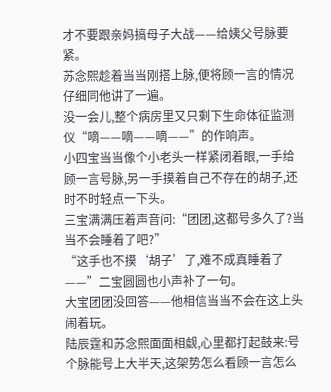才不要跟亲妈搞母子大战——给姨父号脉要紧。
苏念熙趁着当当刚搭上脉,便将顾一言的情况仔细同他讲了一遍。
没一会儿,整个病房里又只剩下生命体征监测仪“嘀——嘀——嘀——”的作响声。
小四宝当当像个小老头一样紧闭着眼,一手给顾一言号脉,另一手摸着自己不存在的胡子,还时不时轻点一下头。
三宝满满压着声音问:“团团,这都号多久了?当当不会睡着了吧?”
“这手也不摸‘胡子’了,难不成真睡着了——”二宝圆圆也小声补了一句。
大宝团团没回答——他相信当当不会在这上头闹着玩。
陆辰霆和苏念熙面面相觑,心里都打起鼓来:号个脉能号上大半天,这架势怎么看顾一言怎么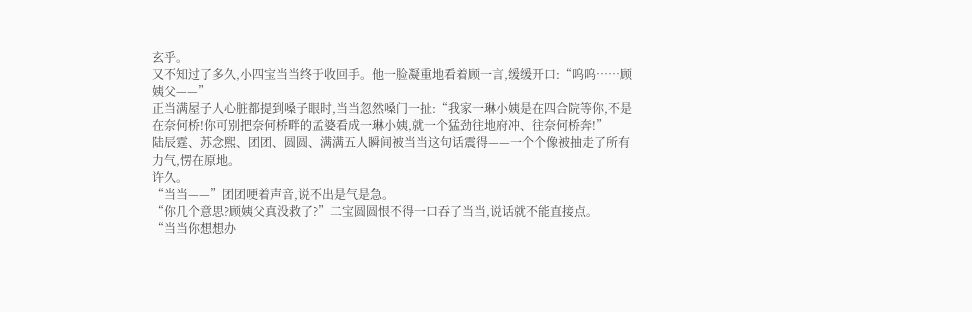玄乎。
又不知过了多久,小四宝当当终于收回手。他一脸凝重地看着顾一言,缓缓开口:“呜呜……顾姨父——”
正当满屋子人心脏都提到嗓子眼时,当当忽然嗓门一扯:“我家一琳小姨是在四合院等你,不是在奈何桥!你可别把奈何桥畔的孟婆看成一琳小姨,就一个猛劲往地府冲、往奈何桥奔!”
陆辰霆、苏念熙、团团、圆圆、满满五人瞬间被当当这句话震得——一个个像被抽走了所有力气,愣在原地。
许久。
“当当——”团团哽着声音,说不出是气是急。
“你几个意思?顾姨父真没救了?”二宝圆圆恨不得一口吞了当当,说话就不能直接点。
“当当你想想办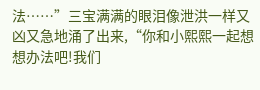法……”三宝满满的眼泪像泄洪一样又凶又急地涌了出来,“你和小熙熙一起想想办法吧!我们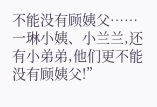不能没有顾姨父……一琳小姨、小兰兰,还有小弟弟,他们更不能没有顾姨父!”